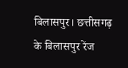बिलासपुर। छत्तीसगढ़ के बिलासपुर रेंज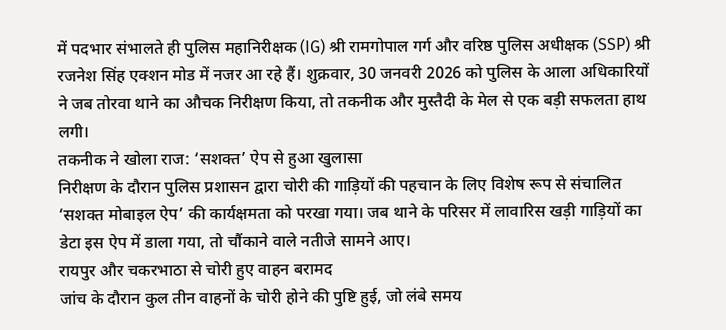में पदभार संभालते ही पुलिस महानिरीक्षक (IG) श्री रामगोपाल गर्ग और वरिष्ठ पुलिस अधीक्षक (SSP) श्री रजनेश सिंह एक्शन मोड में नजर आ रहे हैं। शुक्रवार, 30 जनवरी 2026 को पुलिस के आला अधिकारियों ने जब तोरवा थाने का औचक निरीक्षण किया, तो तकनीक और मुस्तैदी के मेल से एक बड़ी सफलता हाथ लगी।
तकनीक ने खोला राज: ‘सशक्त’ ऐप से हुआ खुलासा
निरीक्षण के दौरान पुलिस प्रशासन द्वारा चोरी की गाड़ियों की पहचान के लिए विशेष रूप से संचालित ‘सशक्त मोबाइल ऐप’ की कार्यक्षमता को परखा गया। जब थाने के परिसर में लावारिस खड़ी गाड़ियों का डेटा इस ऐप में डाला गया, तो चौंकाने वाले नतीजे सामने आए।
रायपुर और चकरभाठा से चोरी हुए वाहन बरामद
जांच के दौरान कुल तीन वाहनों के चोरी होने की पुष्टि हुई, जो लंबे समय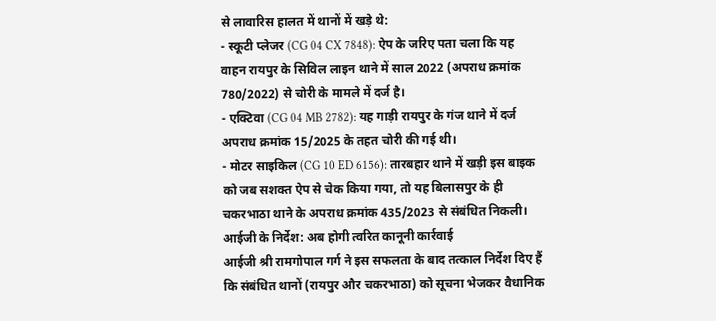से लावारिस हालत में थानों में खड़े थे:
- स्कूटी प्लेजर (CG 04 CX 7848): ऐप के जरिए पता चला कि यह वाहन रायपुर के सिविल लाइन थाने में साल 2022 (अपराध क्रमांक 780/2022) से चोरी के मामले में दर्ज है।
- एक्टिवा (CG 04 MB 2782): यह गाड़ी रायपुर के गंज थाने में दर्ज अपराध क्रमांक 15/2025 के तहत चोरी की गई थी।
- मोटर साइकिल (CG 10 ED 6156): तारबहार थाने में खड़ी इस बाइक को जब सशक्त ऐप से चेक किया गया, तो यह बिलासपुर के ही चकरभाठा थाने के अपराध क्रमांक 435/2023 से संबंधित निकली।
आईजी के निर्देश: अब होगी त्वरित कानूनी कार्रवाई
आईजी श्री रामगोपाल गर्ग ने इस सफलता के बाद तत्काल निर्देश दिए हैं कि संबंधित थानों (रायपुर और चकरभाठा) को सूचना भेजकर वैधानिक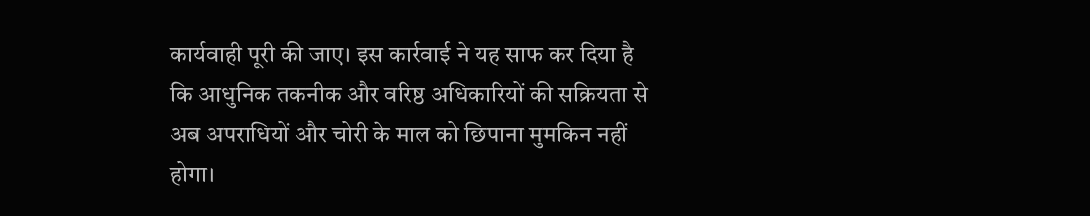कार्यवाही पूरी की जाए। इस कार्रवाई ने यह साफ कर दिया है कि आधुनिक तकनीक और वरिष्ठ अधिकारियों की सक्रियता से अब अपराधियों और चोरी के माल को छिपाना मुमकिन नहीं होगा।